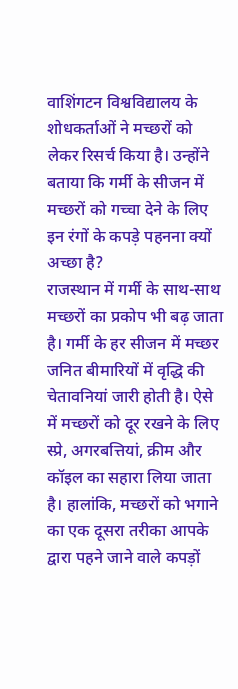वाशिंगटन विश्वविद्यालय के शोधकर्ताओं ने मच्छरों को लेकर रिसर्च किया है। उन्होंने बताया कि गर्मी के सीजन में मच्छरों को गच्चा देने के लिए इन रंगों के कपड़े पहनना क्यों अच्छा है?
राजस्थान में गर्मी के साथ-साथ मच्छरों का प्रकोप भी बढ़ जाता है। गर्मी के हर सीजन में मच्छर जनित बीमारियों में वृद्धि की चेतावनियां जारी होती है। ऐसे में मच्छरों को दूर रखने के लिए स्प्रे, अगरबत्तियां, क्रीम और कॉइल का सहारा लिया जाता है। हालांकि, मच्छरों को भगाने का एक दूसरा तरीका आपके द्वारा पहने जाने वाले कपड़ों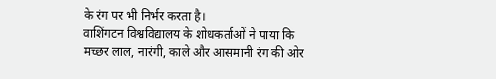के रंग पर भी निर्भर करता है।
वाशिंगटन विश्वविद्यालय के शोधकर्ताओं ने पाया कि मच्छर लाल, नारंगी, काले और आसमानी रंग की ओर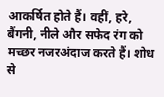आकर्षित होते हैं। वहीं, हरे, बैंगनी, नीले और सफेद रंग को मच्छर नजरअंदाज करते हैं। शोध से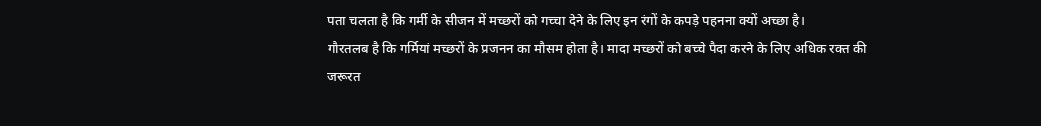पता चलता है कि गर्मी के सीजन में मच्छरों को गच्चा देने के लिए इन रंगों के कपड़े पहनना क्यों अच्छा है।
गौरतलब है कि गर्मियां मच्छरों के प्रजनन का मौसम होता है। मादा मच्छरों को बच्चे पैदा करने के लिए अधिक रक्त की जरूरत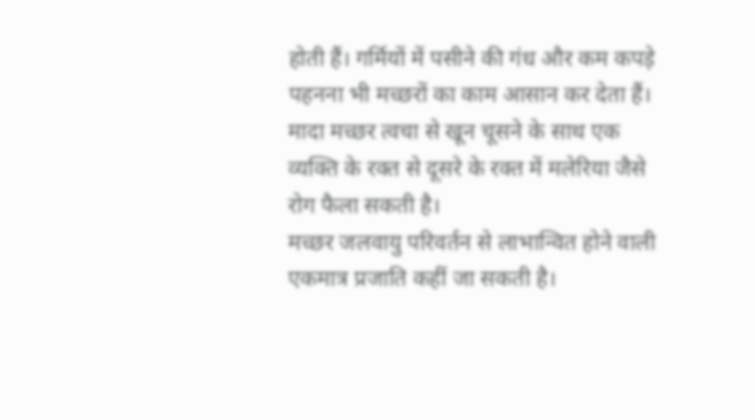होती हैं। गर्मियों में पसीने की गंध और कम कपड़े पहनना भी मच्छरों का काम आसान कर देता हैं। मादा मच्छर त्वचा से खून चूसने के साथ एक व्यक्ति के रक्त से दूसरे के रक्त में मलेरिया जैसे रोग फैला सकती है।
मच्छर जलवायु परिवर्तन से लाभान्वित होने वाली एकमात्र प्रजाति कहीं जा सकती है।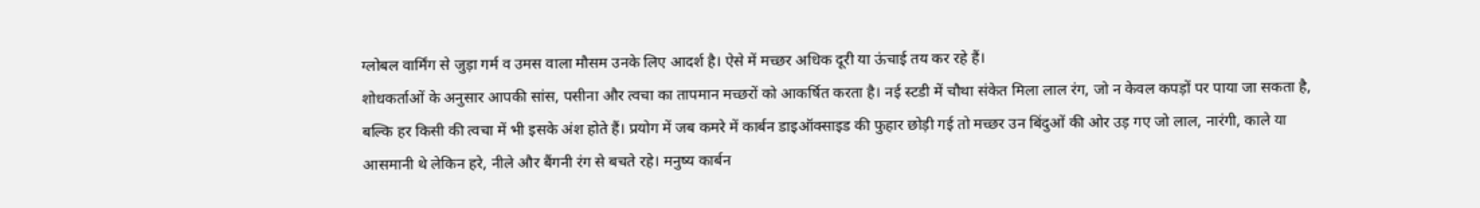ग्लोबल वार्मिंग से जुड़ा गर्म व उमस वाला मौसम उनके लिए आदर्श है। ऐसे में मच्छर अधिक दूरी या ऊंचाई तय कर रहे हैं।
शोधकर्ताओं के अनुसार आपकी सांस, पसीना और त्वचा का तापमान मच्छरों को आकर्षित करता है। नई स्टडी में चौथा संकेत मिला लाल रंग, जो न केवल कपड़ों पर पाया जा सकता है, बल्कि हर किसी की त्वचा में भी इसके अंश होते हैं। प्रयोग में जब कमरे में कार्बन डाइऑक्साइड की फुहार छोड़ी गई तो मच्छर उन बिंदुओं की ओर उड़ गए जो लाल, नारंगी, काले या आसमानी थे लेकिन हरे, नीले और बैंगनी रंग से बचते रहे। मनुष्य कार्बन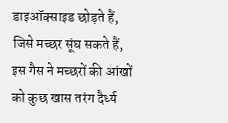डाइऑक्साइड छोड़ते हैं, जिसे मच्छर सूंघ सकते हैं, इस गैस ने मच्छरों की आंखों को कुछ खास तरंग दैर्ध्य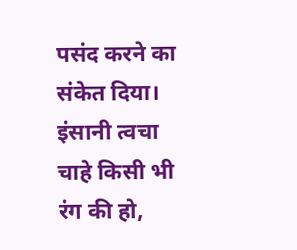पसंद करने का संकेत दिया।
इंसानी त्वचा चाहे किसी भी रंग की हो,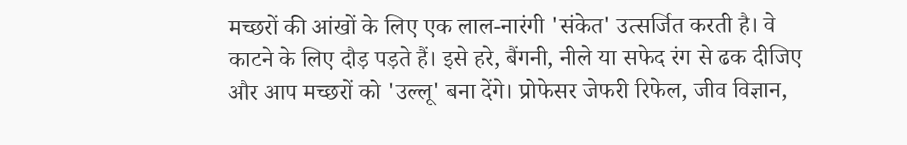मच्छरों की आंखों के लिए एक लाल-नारंगी 'संकेत' उत्सर्जित करती है। वे काटने के लिए दौड़ पड़ते हैं। इसे हरे, बैंगनी, नीले या सफेद रंग से ढक दीजिए और आप मच्छरों को 'उल्लू' बना देंगे। प्रोफेसर जेफरी रिफेल, जीव विज्ञान,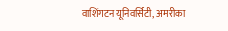वाशिंगटन यूनिवर्सिटी, अमरीका